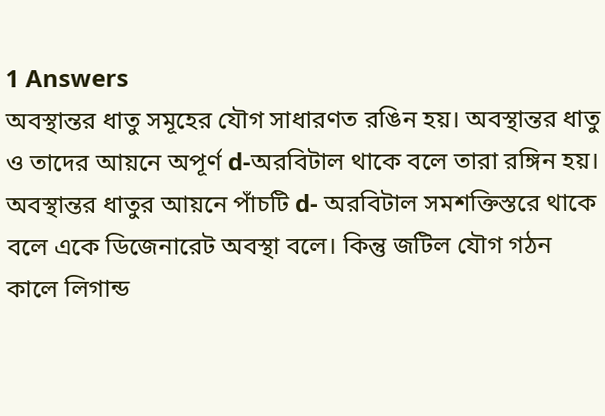1 Answers
অবস্থান্তর ধাতু সমূহের যৌগ সাধারণত রঙিন হয়। অবস্থান্তর ধাতু ও তাদের আয়নে অপূর্ণ d-অরবিটাল থাকে বলে তারা রঙ্গিন হয়। অবস্থান্তর ধাতুর আয়নে পাঁচটি d- অরবিটাল সমশক্তিস্তরে থাকে বলে একে ডিজেনারেট অবস্থা বলে। কিন্তু জটিল যৌগ গঠন কালে লিগান্ড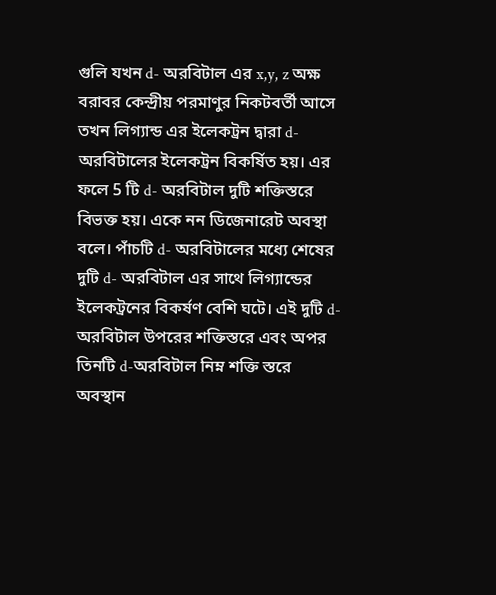গুলি যখন d- অরবিটাল এর x,y, z অক্ষ বরাবর কেন্দ্রীয় পরমাণুর নিকটবর্তী আসে তখন লিগ্যান্ড এর ইলেকট্রন দ্বারা d- অরবিটালের ইলেকট্রন বিকর্ষিত হয়। এর ফলে 5 টি d- অরবিটাল দুটি শক্তিস্তরে বিভক্ত হয়। একে নন ডিজেনারেট অবস্থা বলে। পাঁচটি d- অরবিটালের মধ্যে শেষের দুটি d- অরবিটাল এর সাথে লিগ্যান্ডের ইলেকট্রনের বিকর্ষণ বেশি ঘটে। এই দুটি d- অরবিটাল উপরের শক্তিস্তরে এবং অপর তিনটি d-অরবিটাল নিম্ন শক্তি স্তরে অবস্থান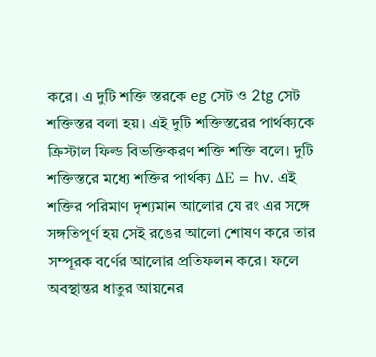করে। এ দুটি শক্তি স্তরকে eg সেট ও 2tg সেট শক্তিস্তর বলা হয়। এই দুটি শক্তিস্তরের পার্থক্যকে ক্রিস্টাল ফিল্ড বিভক্তিকরণ শক্তি শক্তি বলে। দুটি শক্তিস্তরে মধ্যে শক্তির পার্থক্য ΔE = hv. এই শক্তির পরিমাণ দৃশ্যমান আলোর যে রং এর সঙ্গে সঙ্গতিপূর্ণ হয় সেই রঙের আলো শোষণ করে তার সম্পূরক বর্ণের আলোর প্রতিফলন করে। ফলে অবস্থান্তর ধাতুর আয়নের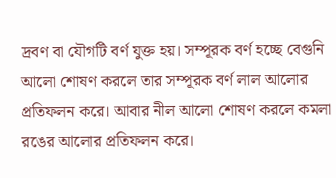দ্রবণ বা যৌগটি বর্ণ যুক্ত হয়। সম্পূরক বর্ণ হচ্ছে বেগুনি আলো শোষণ করলে তার সম্পূরক বর্ণ লাল আলোর প্রতিফলন করে। আবার নীল আলো শোষণ করলে কমলা রঙের আলোর প্রতিফলন করে।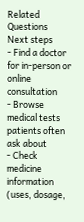Related Questions
Next steps
- Find a doctor for in-person or online consultation
- Browse medical tests patients often ask about
- Check medicine information (uses, dosage,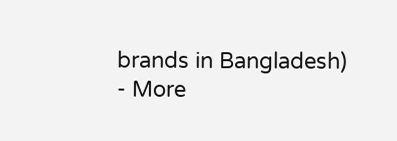brands in Bangladesh)
- More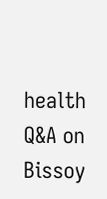health Q&A on Bissoy